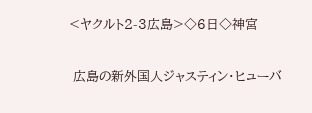<ヤクルト2-3広島>◇6日◇神宮

 広島の新外国人ジャスティン・ヒューバ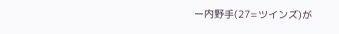ー内野手(27=ツインズ)が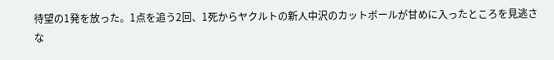待望の1発を放った。1点を追う2回、1死からヤクルトの新人中沢のカットボールが甘めに入ったところを見逃さな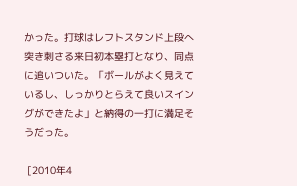かった。打球はレフトスタンド上段へ突き刺さる来日初本塁打となり、同点に追いついた。「ボールがよく見えているし、しっかりとらえて良いスイングができたよ」と納得の一打に満足そうだった。

 [2010年4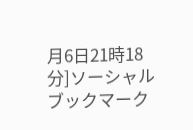月6日21時18分]ソーシャルブックマーク